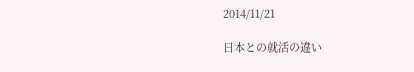2014/11/21

日本との就活の違い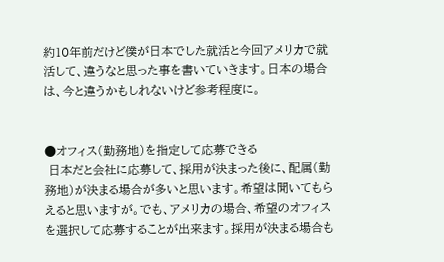約10年前だけど僕が日本でした就活と今回アメリカで就活して、違うなと思った事を書いていきます。日本の場合は、今と違うかもしれないけど参考程度に。


●オフィス(勤務地)を指定して応募できる
 日本だと会社に応募して、採用が決まった後に、配属(勤務地)が決まる場合が多いと思います。希望は聞いてもらえると思いますが。でも、アメリカの場合、希望のオフィスを選択して応募することが出来ます。採用が決まる場合も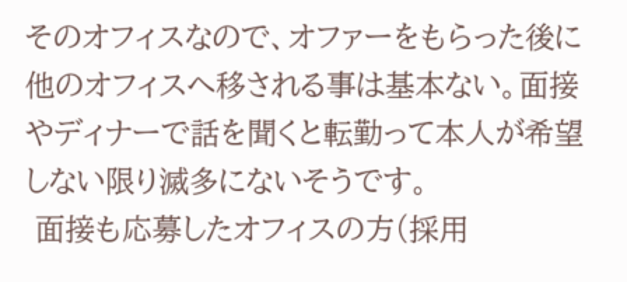そのオフィスなので、オファーをもらった後に他のオフィスへ移される事は基本ない。面接やディナーで話を聞くと転勤って本人が希望しない限り滅多にないそうです。
 面接も応募したオフィスの方(採用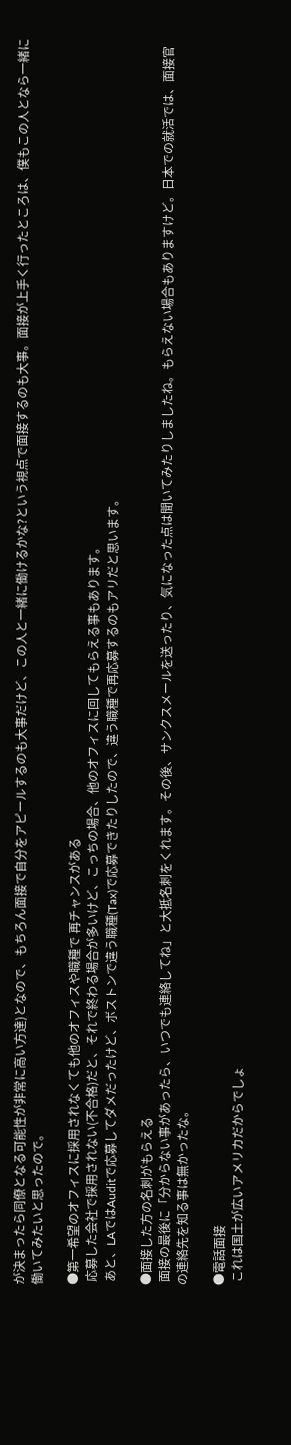が決まったら同僚となる可能性が非常に高い方達)となので、もちろん面接で自分をアピールするのも大事だけど、この人と一緒に働けるかな?という視点で面接するのも大事。面接が上手く行ったところは、僕もこの人となら一緒に働いてみたいと思ったので。

●第一希望のオフィスに採用されなくても他のオフィスや職種で 再チャンスがある
 応募した会社で採用されない(不合格)だと、それで終わる場合が多いけど、こっちの場合、他のオフィスに回してもらえる事もあります。
 あと、LAではAuditで応募してダメだったけど、ボストンで違う職種(Tax)で応募できたりしたので、違う職種で再応募するのもアリだと思います。

●面接した方の名刺がもらえる
 面接の最後に「分からない事があったら、いつでも連絡してね」と大抵名刺をくれます。その後、サンクスメールを送ったり、気になった点は聞いてみたりしましたね。もらえない場合もありますけど。日本での就活では、面接官の連絡先を知る事は無かったな。

●電話面接
 これは国土が広いアメリカだからでしょ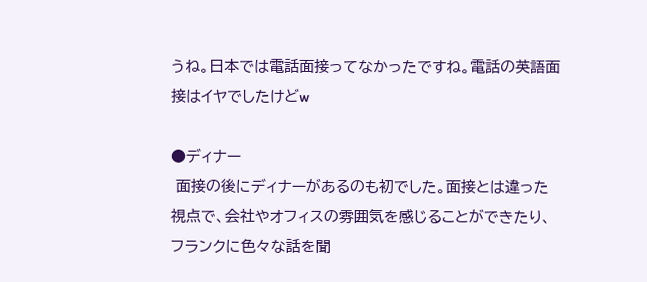うね。日本では電話面接ってなかったですね。電話の英語面接はイヤでしたけどw

●ディナー
 面接の後にディナーがあるのも初でした。面接とは違った視点で、会社やオフィスの雰囲気を感じることができたり、フランクに色々な話を聞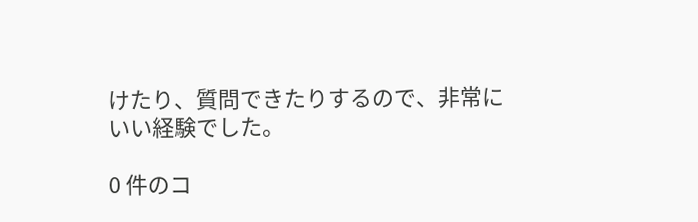けたり、質問できたりするので、非常にいい経験でした。

0 件のコ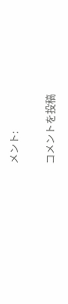メント:

コメントを投稿